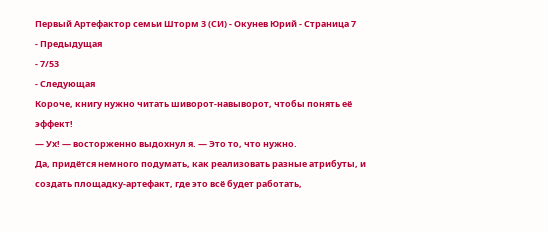Первый Артефактор семьи Шторм 3 (СИ) - Окунев Юрий - Страница 7
- Предыдущая
- 7/53
- Следующая
Короче, книгу нужно читать шиворот-навыворот, чтобы понять её эффект!
— Ух! — восторженно выдохнул я. — Это то, что нужно.
Да, придётся немного подумать, как реализовать разные атрибуты, и создать площадку-артефакт, где это всё будет работать,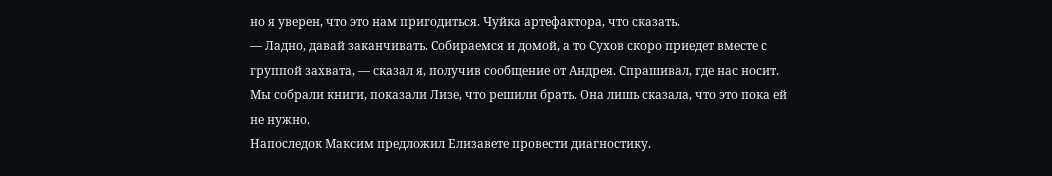но я уверен, что это нам пригодиться. Чуйка артефактора, что сказать.
— Ладно, давай заканчивать. Собираемся и домой, а то Сухов скоро приедет вместе с группой захвата, — сказал я, получив сообщение от Андрея. Спрашивал, где нас носит.
Мы собрали книги, показали Лизе, что решили брать. Она лишь сказала, что это пока ей не нужно.
Напоследок Максим предложил Елизавете провести диагностику.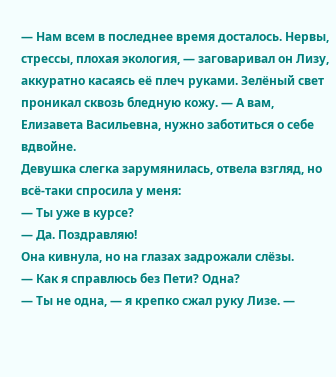— Нам всем в последнее время досталось. Нервы, стрессы, плохая экология, — заговаривал он Лизу, аккуратно касаясь её плеч руками. Зелёный свет проникал сквозь бледную кожу. — А вам, Елизавета Васильевна, нужно заботиться о себе вдвойне.
Девушка слегка зарумянилась, отвела взгляд, но всё-таки спросила у меня:
— Ты уже в курсе?
— Да. Поздравляю!
Она кивнула, но на глазах задрожали слёзы.
— Как я справлюсь без Пети? Одна?
— Ты не одна, — я крепко сжал руку Лизе. —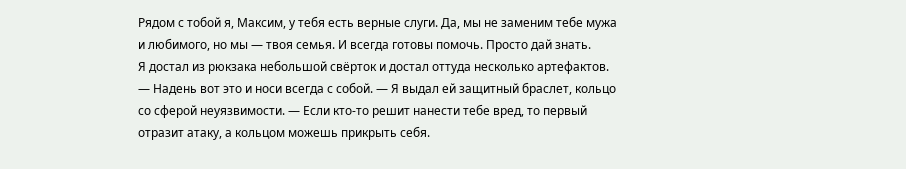Рядом с тобой я, Максим, у тебя есть верные слуги. Да, мы не заменим тебе мужа и любимого, но мы — твоя семья. И всегда готовы помочь. Просто дай знать.
Я достал из рюкзака небольшой свёрток и достал оттуда несколько артефактов.
— Надень вот это и носи всегда с собой. — Я выдал ей защитный браслет, кольцо со сферой неуязвимости. — Если кто-то решит нанести тебе вред, то первый отразит атаку, а кольцом можешь прикрыть себя.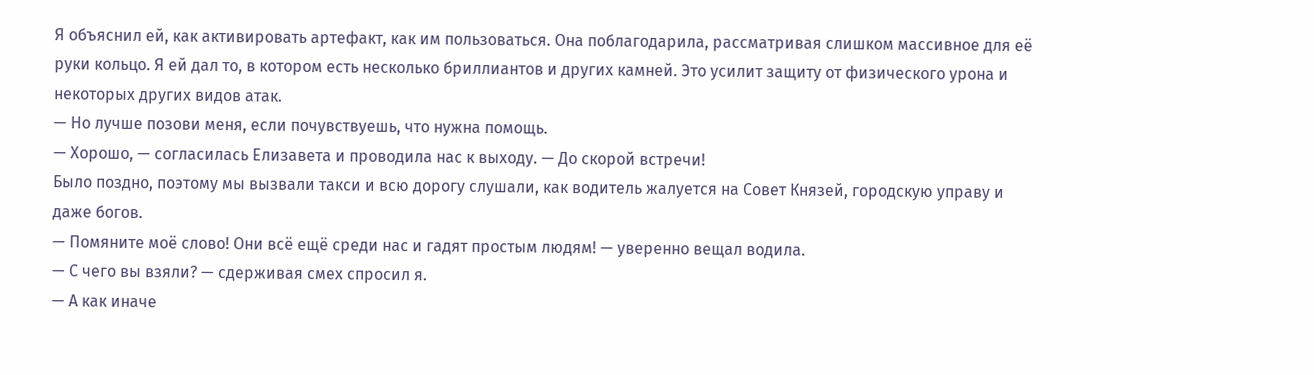Я объяснил ей, как активировать артефакт, как им пользоваться. Она поблагодарила, рассматривая слишком массивное для её руки кольцо. Я ей дал то, в котором есть несколько бриллиантов и других камней. Это усилит защиту от физического урона и некоторых других видов атак.
— Но лучше позови меня, если почувствуешь, что нужна помощь.
— Хорошо, — согласилась Елизавета и проводила нас к выходу. — До скорой встречи!
Было поздно, поэтому мы вызвали такси и всю дорогу слушали, как водитель жалуется на Совет Князей, городскую управу и даже богов.
— Помяните моё слово! Они всё ещё среди нас и гадят простым людям! — уверенно вещал водила.
— С чего вы взяли? — сдерживая смех спросил я.
— А как иначе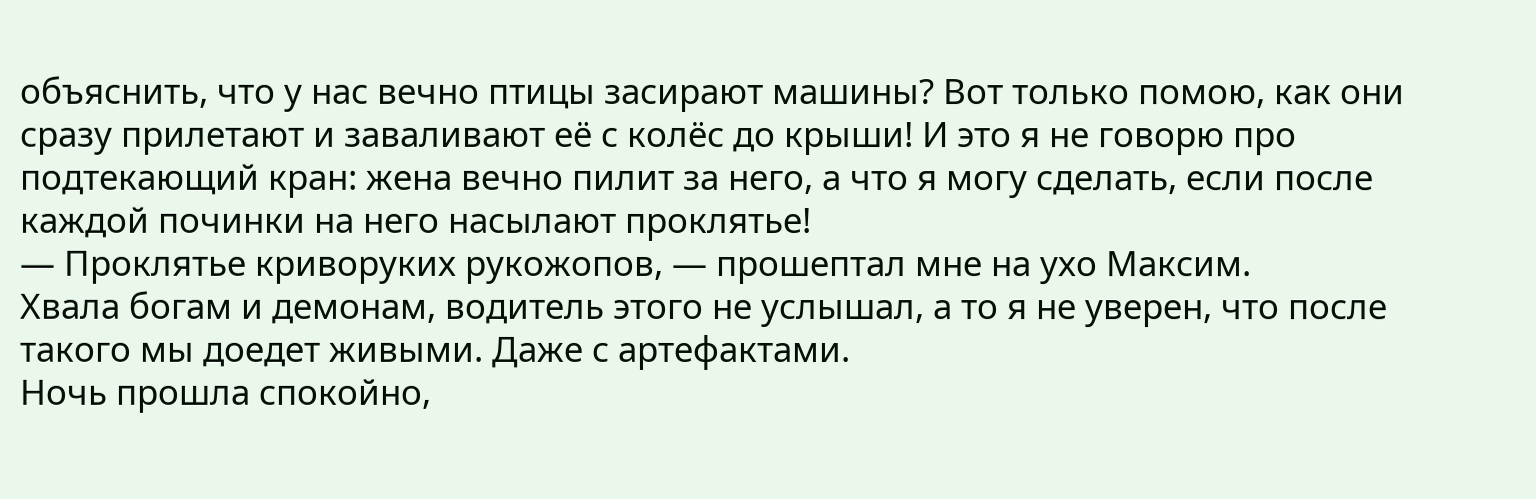объяснить, что у нас вечно птицы засирают машины? Вот только помою, как они сразу прилетают и заваливают её с колёс до крыши! И это я не говорю про подтекающий кран: жена вечно пилит за него, а что я могу сделать, если после каждой починки на него насылают проклятье!
— Проклятье криворуких рукожопов, — прошептал мне на ухо Максим.
Хвала богам и демонам, водитель этого не услышал, а то я не уверен, что после такого мы доедет живыми. Даже с артефактами.
Ночь прошла спокойно,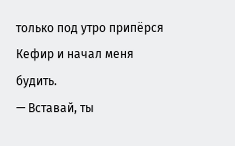только под утро припёрся Кефир и начал меня будить.
— Вставай, ты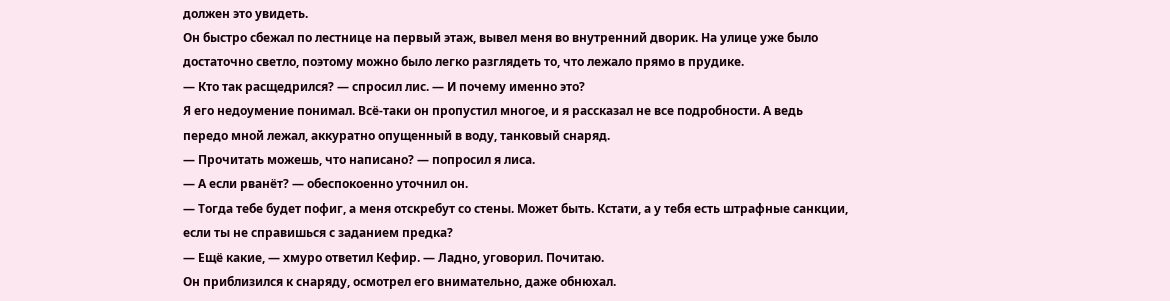должен это увидеть.
Он быстро сбежал по лестнице на первый этаж, вывел меня во внутренний дворик. На улице уже было достаточно светло, поэтому можно было легко разглядеть то, что лежало прямо в прудике.
— Кто так расщедрился? — спросил лис. — И почему именно это?
Я его недоумение понимал. Всё-таки он пропустил многое, и я рассказал не все подробности. А ведь передо мной лежал, аккуратно опущенный в воду, танковый снаряд.
— Прочитать можешь, что написано? — попросил я лиса.
— А если рванёт? — обеспокоенно уточнил он.
— Тогда тебе будет пофиг, а меня отскребут со стены. Может быть. Кстати, а у тебя есть штрафные санкции, если ты не справишься с заданием предка?
— Ещё какие, — хмуро ответил Кефир. — Ладно, уговорил. Почитаю.
Он приблизился к снаряду, осмотрел его внимательно, даже обнюхал.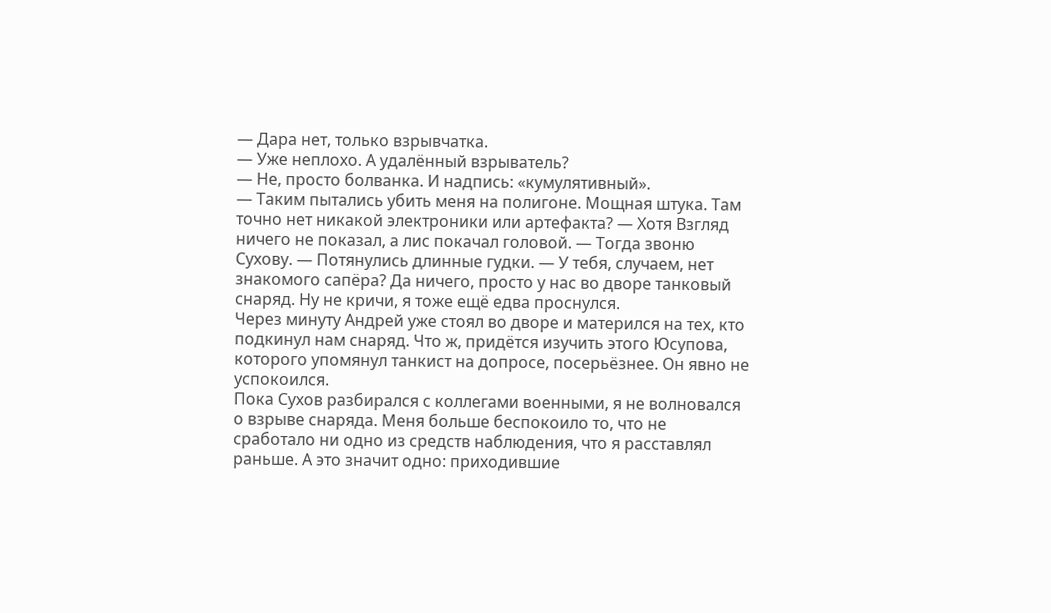— Дара нет, только взрывчатка.
— Уже неплохо. А удалённый взрыватель?
— Не, просто болванка. И надпись: «кумулятивный».
— Таким пытались убить меня на полигоне. Мощная штука. Там точно нет никакой электроники или артефакта? — Хотя Взгляд ничего не показал, а лис покачал головой. — Тогда звоню Сухову. — Потянулись длинные гудки. — У тебя, случаем, нет знакомого сапёра? Да ничего, просто у нас во дворе танковый снаряд. Ну не кричи, я тоже ещё едва проснулся.
Через минуту Андрей уже стоял во дворе и матерился на тех, кто подкинул нам снаряд. Что ж, придётся изучить этого Юсупова, которого упомянул танкист на допросе, посерьёзнее. Он явно не успокоился.
Пока Сухов разбирался с коллегами военными, я не волновался о взрыве снаряда. Меня больше беспокоило то, что не сработало ни одно из средств наблюдения, что я расставлял раньше. А это значит одно: приходившие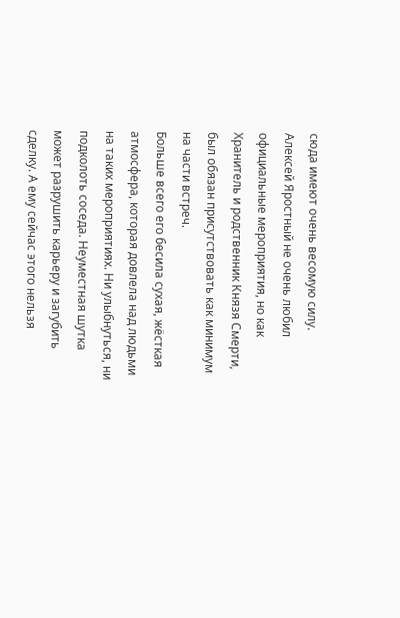сюда имеют очень весомую силу.
Алексей Яростный не очень любил официальные мероприятия, но как Хранитель и родственник Князя Смерти, был обязан присутствовать как минимум на части встреч.
Больше всего его бесила сухая, жёсткая атмосфера, которая довлела над людьми на таких мероприятиях. Ни улыбнуться, ни подколоть соседа. Неуместная шутка может разрушить карьеру и загубить сделку. А ему сейчас этого нельзя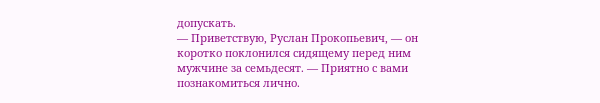допускать.
— Приветствую, Руслан Прокопьевич, — он коротко поклонился сидящему перед ним мужчине за семьдесят. — Приятно с вами познакомиться лично.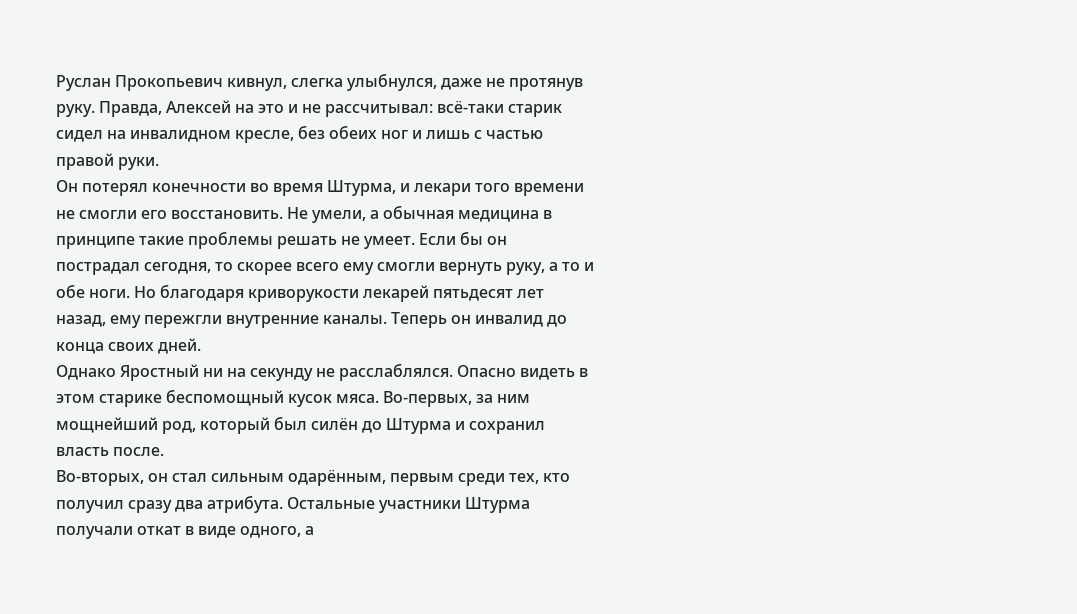Руслан Прокопьевич кивнул, слегка улыбнулся, даже не протянув руку. Правда, Алексей на это и не рассчитывал: всё-таки старик сидел на инвалидном кресле, без обеих ног и лишь с частью правой руки.
Он потерял конечности во время Штурма, и лекари того времени не смогли его восстановить. Не умели, а обычная медицина в принципе такие проблемы решать не умеет. Если бы он пострадал сегодня, то скорее всего ему смогли вернуть руку, а то и обе ноги. Но благодаря криворукости лекарей пятьдесят лет назад, ему пережгли внутренние каналы. Теперь он инвалид до конца своих дней.
Однако Яростный ни на секунду не расслаблялся. Опасно видеть в этом старике беспомощный кусок мяса. Во-первых, за ним мощнейший род, который был силён до Штурма и сохранил власть после.
Во-вторых, он стал сильным одарённым, первым среди тех, кто получил сразу два атрибута. Остальные участники Штурма получали откат в виде одного, а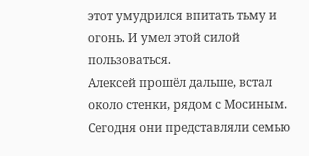этот умудрился впитать тьму и огонь. И умел этой силой пользоваться.
Алексей прошёл дальше, встал около стенки, рядом с Мосиным. Сегодня они представляли семью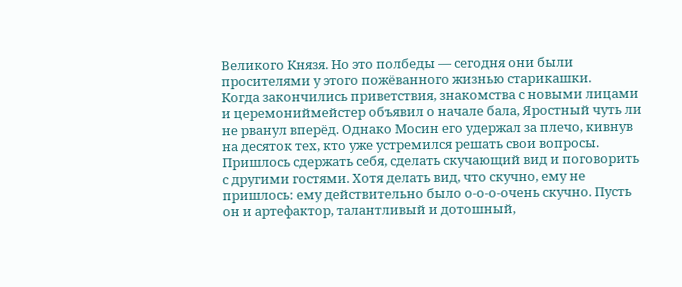Великого Князя. Но это полбеды — сегодня они были просителями у этого пожёванного жизнью старикашки.
Когда закончились приветствия, знакомства с новыми лицами и церемониймейстер объявил о начале бала, Яростный чуть ли не рванул вперёд. Однако Мосин его удержал за плечо, кивнув на десяток тех, кто уже устремился решать свои вопросы.
Пришлось сдержать себя, сделать скучающий вид и поговорить с другими гостями. Хотя делать вид, что скучно, ему не пришлось: ему действительно было о-о-о-очень скучно. Пусть он и артефактор, талантливый и дотошный,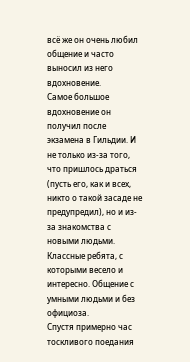всё же он очень любил общение и часто выносил из него вдохновение.
Самое большое вдохновение он получил после экзамена в Гильдии. И не только из-за того, что пришлось драться (пусть его, как и всех, никто о такой засаде не предупредил), но и из-за знакомства с новыми людьми. Классные ребята, с которыми весело и интересно. Общение с умными людьми и без официоза.
Спустя примерно час тоскливого поедания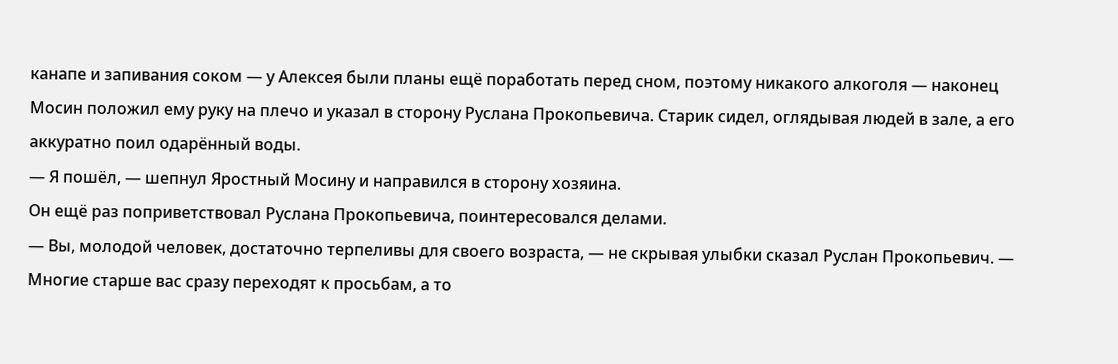канапе и запивания соком — у Алексея были планы ещё поработать перед сном, поэтому никакого алкоголя — наконец Мосин положил ему руку на плечо и указал в сторону Руслана Прокопьевича. Старик сидел, оглядывая людей в зале, а его аккуратно поил одарённый воды.
— Я пошёл, — шепнул Яростный Мосину и направился в сторону хозяина.
Он ещё раз поприветствовал Руслана Прокопьевича, поинтересовался делами.
— Вы, молодой человек, достаточно терпеливы для своего возраста, — не скрывая улыбки сказал Руслан Прокопьевич. — Многие старше вас сразу переходят к просьбам, а то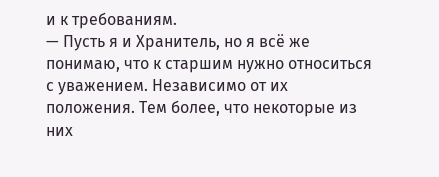и к требованиям.
— Пусть я и Хранитель, но я всё же понимаю, что к старшим нужно относиться с уважением. Независимо от их положения. Тем более, что некоторые из них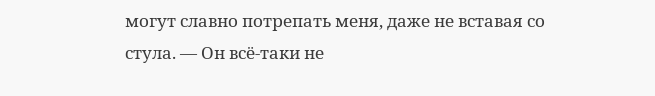могут славно потрепать меня, даже не вставая со стула. — Он всё-таки не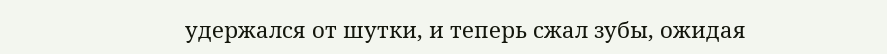удержался от шутки, и теперь сжал зубы, ожидая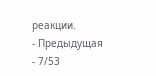реакции.
- Предыдущая
- 7/53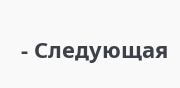- Следующая